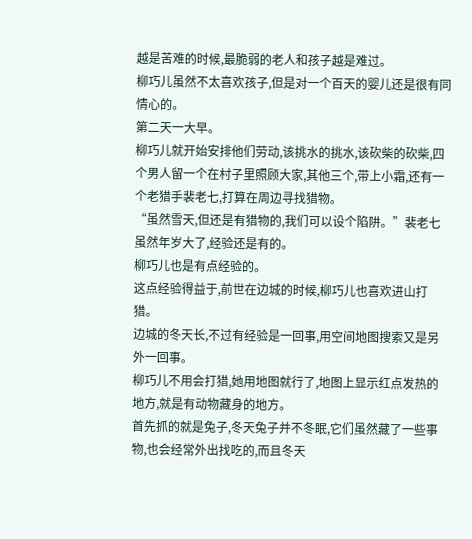越是苦难的时候,最脆弱的老人和孩子越是难过。
柳巧儿虽然不太喜欢孩子,但是对一个百天的婴儿还是很有同情心的。
第二天一大早。
柳巧儿就开始安排他们劳动,该挑水的挑水,该砍柴的砍柴,四个男人留一个在村子里照顾大家,其他三个,带上小霜,还有一个老猎手裴老七,打算在周边寻找猎物。
“虽然雪天,但还是有猎物的,我们可以设个陷阱。”裴老七虽然年岁大了,经验还是有的。
柳巧儿也是有点经验的。
这点经验得益于,前世在边城的时候,柳巧儿也喜欢进山打猎。
边城的冬天长,不过有经验是一回事,用空间地图搜索又是另外一回事。
柳巧儿不用会打猎,她用地图就行了,地图上显示红点发热的地方,就是有动物藏身的地方。
首先抓的就是兔子,冬天兔子并不冬眠,它们虽然藏了一些事物,也会经常外出找吃的,而且冬天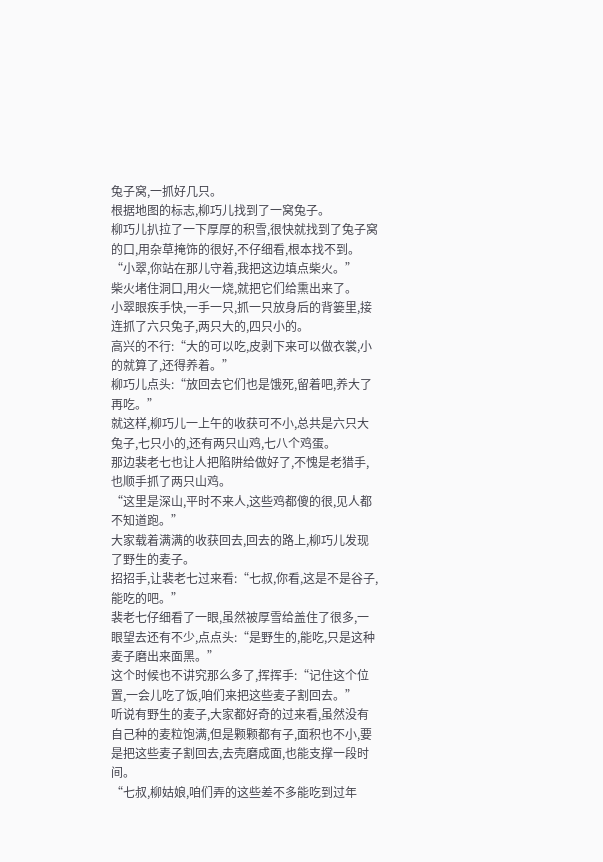兔子窝,一抓好几只。
根据地图的标志,柳巧儿找到了一窝兔子。
柳巧儿扒拉了一下厚厚的积雪,很快就找到了兔子窝的口,用杂草掩饰的很好,不仔细看,根本找不到。
“小翠,你站在那儿守着,我把这边填点柴火。”
柴火堵住洞口,用火一烧,就把它们给熏出来了。
小翠眼疾手快,一手一只,抓一只放身后的背篓里,接连抓了六只兔子,两只大的,四只小的。
高兴的不行:“大的可以吃,皮剥下来可以做衣裳,小的就算了,还得养着。”
柳巧儿点头:“放回去它们也是饿死,留着吧,养大了再吃。”
就这样,柳巧儿一上午的收获可不小,总共是六只大兔子,七只小的,还有两只山鸡,七八个鸡蛋。
那边裴老七也让人把陷阱给做好了,不愧是老猎手,也顺手抓了两只山鸡。
“这里是深山,平时不来人,这些鸡都傻的很,见人都不知道跑。”
大家载着满满的收获回去,回去的路上,柳巧儿发现了野生的麦子。
招招手,让裴老七过来看:“七叔,你看,这是不是谷子,能吃的吧。”
裴老七仔细看了一眼,虽然被厚雪给盖住了很多,一眼望去还有不少,点点头:“是野生的,能吃,只是这种麦子磨出来面黑。”
这个时候也不讲究那么多了,挥挥手:“记住这个位置,一会儿吃了饭,咱们来把这些麦子割回去。”
听说有野生的麦子,大家都好奇的过来看,虽然没有自己种的麦粒饱满,但是颗颗都有子,面积也不小,要是把这些麦子割回去,去壳磨成面,也能支撑一段时间。
“七叔,柳姑娘,咱们弄的这些差不多能吃到过年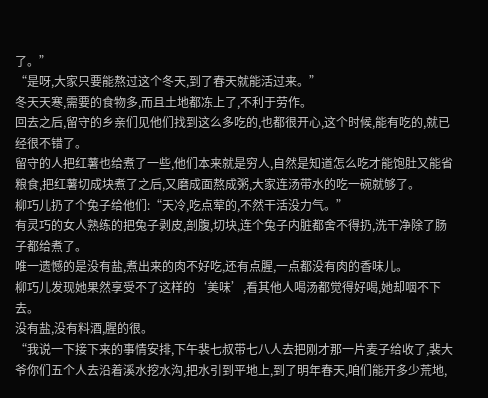了。”
“是呀,大家只要能熬过这个冬天,到了春天就能活过来。”
冬天天寒,需要的食物多,而且土地都冻上了,不利于劳作。
回去之后,留守的乡亲们见他们找到这么多吃的,也都很开心,这个时候,能有吃的,就已经很不错了。
留守的人把红薯也给煮了一些,他们本来就是穷人,自然是知道怎么吃才能饱肚又能省粮食,把红薯切成块煮了之后,又磨成面熬成粥,大家连汤带水的吃一碗就够了。
柳巧儿扔了个兔子给他们:“天冷,吃点荤的,不然干活没力气。”
有灵巧的女人熟练的把兔子剥皮,剖腹,切块,连个兔子内脏都舍不得扔,洗干净除了肠子都给煮了。
唯一遗憾的是没有盐,煮出来的肉不好吃,还有点腥,一点都没有肉的香味儿。
柳巧儿发现她果然享受不了这样的‘美味’,看其他人喝汤都觉得好喝,她却咽不下去。
没有盐,没有料酒,腥的很。
“我说一下接下来的事情安排,下午裴七叔带七八人去把刚才那一片麦子给收了,裴大爷你们五个人去沿着溪水挖水沟,把水引到平地上,到了明年春天,咱们能开多少荒地,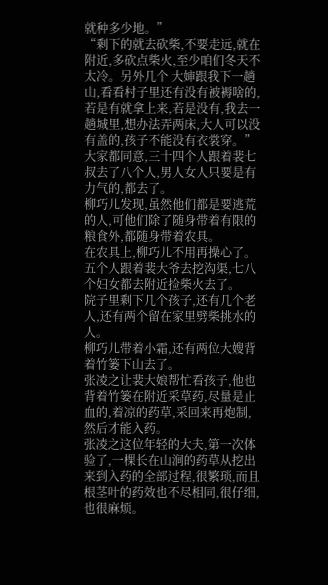就种多少地。”
“剩下的就去砍柴,不要走远,就在附近,多砍点柴火,至少咱们冬天不太冷。另外几个 大婶跟我下一趟山,看看村子里还有没有被褥啥的,若是有就拿上来,若是没有,我去一趟城里,想办法弄两床,大人可以没有盖的,孩子不能没有衣裳穿。”
大家都同意,三十四个人跟着裴七叔去了八个人,男人女人只要是有力气的,都去了。
柳巧儿发现,虽然他们都是要逃荒的人,可他们除了随身带着有限的粮食外,都随身带着农具。
在农具上,柳巧儿不用再操心了。
五个人跟着裴大爷去挖沟渠,七八个妇女都去附近捡柴火去了。
院子里剩下几个孩子,还有几个老人,还有两个留在家里劈柴挑水的人。
柳巧儿带着小霜,还有两位大嫂背着竹篓下山去了。
张凌之让裴大娘帮忙看孩子,他也背着竹篓在附近采草药,尽量是止血的,着凉的药草,采回来再炮制,然后才能入药。
张凌之这位年轻的大夫,第一次体验了,一棵长在山涧的药草从挖出来到入药的全部过程,很繁琐,而且根茎叶的药效也不尽相同,很仔细,也很麻烦。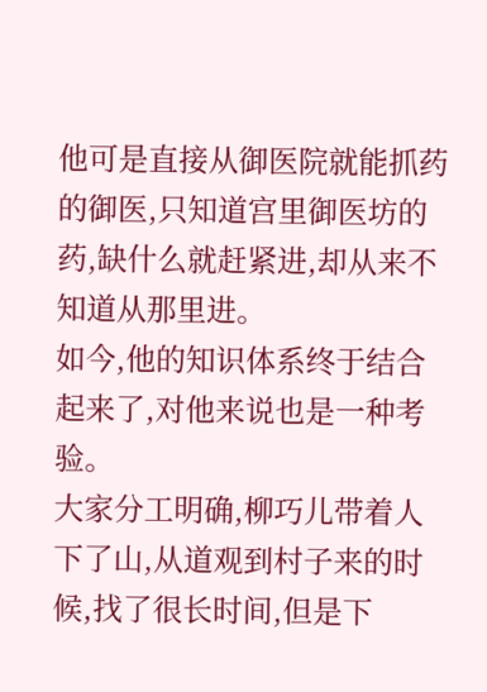他可是直接从御医院就能抓药的御医,只知道宫里御医坊的药,缺什么就赶紧进,却从来不知道从那里进。
如今,他的知识体系终于结合起来了,对他来说也是一种考验。
大家分工明确,柳巧儿带着人下了山,从道观到村子来的时候,找了很长时间,但是下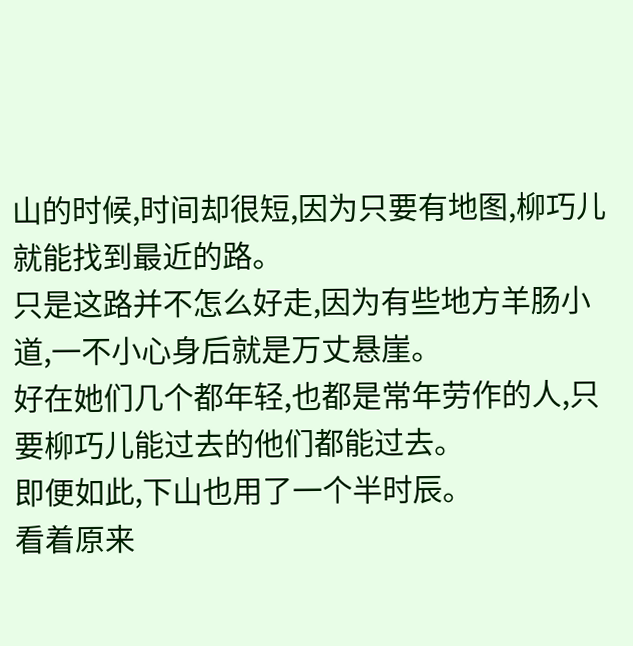山的时候,时间却很短,因为只要有地图,柳巧儿就能找到最近的路。
只是这路并不怎么好走,因为有些地方羊肠小道,一不小心身后就是万丈悬崖。
好在她们几个都年轻,也都是常年劳作的人,只要柳巧儿能过去的他们都能过去。
即便如此,下山也用了一个半时辰。
看着原来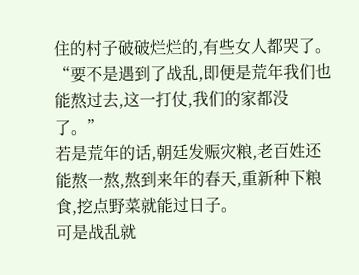住的村子破破烂烂的,有些女人都哭了。
“要不是遇到了战乱,即便是荒年我们也能熬过去,这一打仗,我们的家都没了。”
若是荒年的话,朝廷发赈灾粮,老百姓还能熬一熬,熬到来年的春天,重新种下粮食,挖点野菜就能过日子。
可是战乱就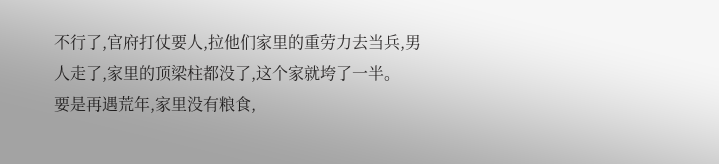不行了,官府打仗要人,拉他们家里的重劳力去当兵,男人走了,家里的顶梁柱都没了,这个家就垮了一半。
要是再遇荒年,家里没有粮食,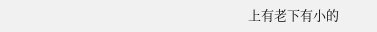上有老下有小的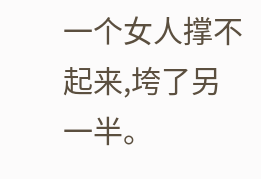一个女人撑不起来,垮了另一半。